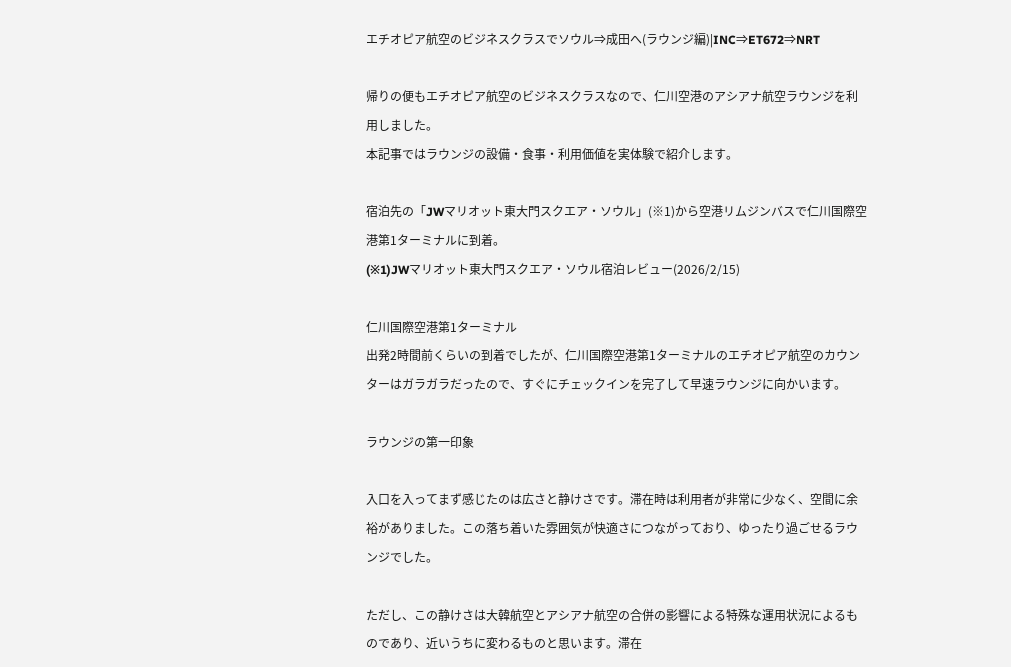エチオピア航空のビジネスクラスでソウル⇒成田へ(ラウンジ編)|INC⇒ET672⇒NRT

帰りの便もエチオピア航空のビジネスクラスなので、仁川空港のアシアナ航空ラウンジを利用しました。
本記事ではラウンジの設備・食事・利用価値を実体験で紹介します。

宿泊先の「JWマリオット東大門スクエア・ソウル」(※1)から空港リムジンバスで仁川国際空港第1ターミナルに到着。
(※1)JWマリオット東大門スクエア・ソウル宿泊レビュー(2026/2/15)

仁川国際空港第1ターミナル
出発2時間前くらいの到着でしたが、仁川国際空港第1ターミナルのエチオピア航空のカウンターはガラガラだったので、すぐにチェックインを完了して早速ラウンジに向かいます。

ラウンジの第一印象

入口を入ってまず感じたのは広さと静けさです。滞在時は利用者が非常に少なく、空間に余裕がありました。この落ち着いた雰囲気が快適さにつながっており、ゆったり過ごせるラウンジでした。

ただし、この静けさは大韓航空とアシアナ航空の合併の影響による特殊な運用状況によるものであり、近いうちに変わるものと思います。滞在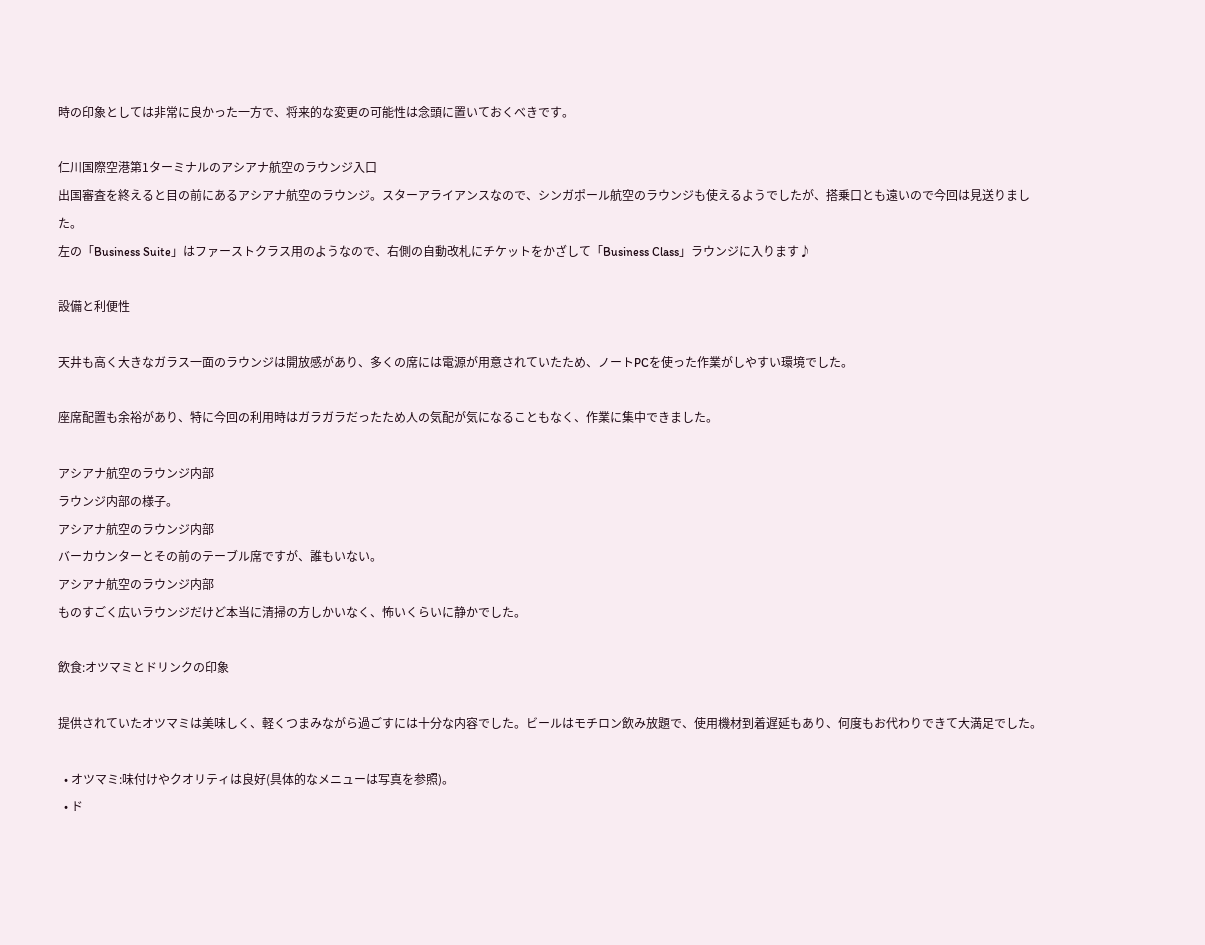時の印象としては非常に良かった一方で、将来的な変更の可能性は念頭に置いておくべきです。

仁川国際空港第1ターミナルのアシアナ航空のラウンジ入口
出国審査を終えると目の前にあるアシアナ航空のラウンジ。スターアライアンスなので、シンガポール航空のラウンジも使えるようでしたが、搭乗口とも遠いので今回は見送りました。
左の「Business Suite」はファーストクラス用のようなので、右側の自動改札にチケットをかざして「Business Class」ラウンジに入ります♪

設備と利便性

天井も高く大きなガラス一面のラウンジは開放感があり、多くの席には電源が用意されていたため、ノートPCを使った作業がしやすい環境でした。

座席配置も余裕があり、特に今回の利用時はガラガラだったため人の気配が気になることもなく、作業に集中できました。

アシアナ航空のラウンジ内部
ラウンジ内部の様子。
アシアナ航空のラウンジ内部
バーカウンターとその前のテーブル席ですが、誰もいない。
アシアナ航空のラウンジ内部
ものすごく広いラウンジだけど本当に清掃の方しかいなく、怖いくらいに静かでした。

飲食:オツマミとドリンクの印象

提供されていたオツマミは美味しく、軽くつまみながら過ごすには十分な内容でした。ビールはモチロン飲み放題で、使用機材到着遅延もあり、何度もお代わりできて大満足でした。

  • オツマミ:味付けやクオリティは良好(具体的なメニューは写真を参照)。
  • ド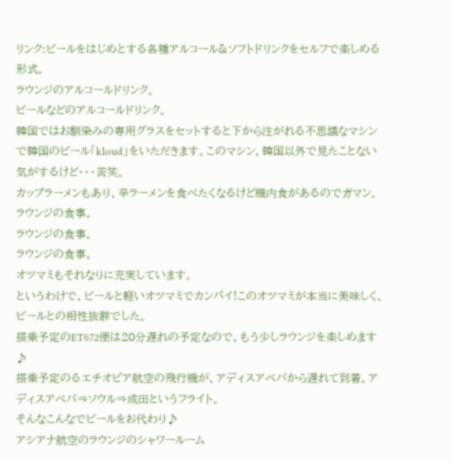リンク:ビールをはじめとする各種アルコール&ソフトドリンクをセルフで楽しめる形式。
ラウンジのアルコールドリンク。
ビールなどのアルコールドリンク。
韓国ではお馴染みの専用グラスをセットすると下から注がれる不思議なマシンで韓国のビール「kloud」をいただきます。このマシン、韓国以外で見たことない気がするけど・・・苦笑。
カップラーメンもあり、辛ラーメンを食べたくなるけど機内食があるのでガマン。
ラウンジの食事。
ラウンジの食事。
ラウンジの食事。
オツマミもそれなりに充実しています。
というわけで、ビールと軽いオツマミでカンパイ!このオツマミが本当に美味しく、ビールとの相性抜群でした。
搭乗予定のET672便は20分遅れの予定なので、もう少しラウンジを楽しめます♪
搭乗予定のるエチオピア航空の飛行機が、アディスアベバから遅れて到着。アディスアベバ⇒ソウル⇒成田というフライト。
そんなこんなでビールをお代わり♪
アシアナ航空のラウンジのシャワールーム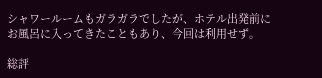シャワールームもガラガラでしたが、ホテル出発前にお風呂に入ってきたこともあり、今回は利用せず。

総評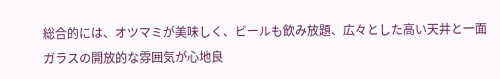総合的には、オツマミが美味しく、ビールも飲み放題、広々とした高い天井と一面ガラスの開放的な雰囲気が心地良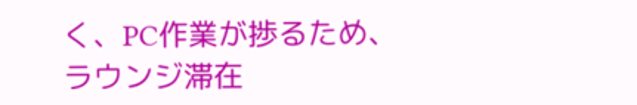く、PC作業が捗るため、ラウンジ滞在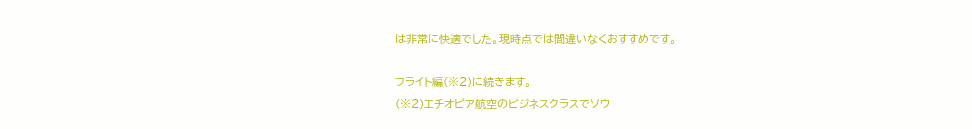は非常に快適でした。現時点では間違いなくおすすめです。

フライト編(※2)に続きます。
(※2)エチオピア航空のビジネスクラスでソウ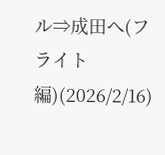ル⇒成田へ(フライト編)(2026/2/16)